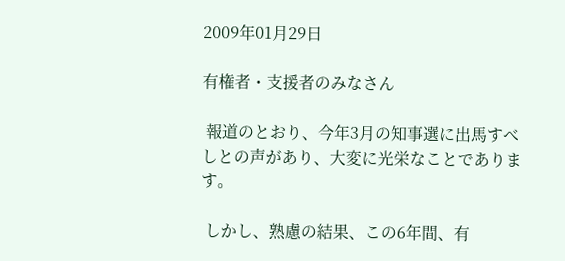2009年01月29日

有権者・支援者のみなさん

 報道のとおり、今年3月の知事選に出馬すべしとの声があり、大変に光栄なことであります。

 しかし、熟慮の結果、この6年間、有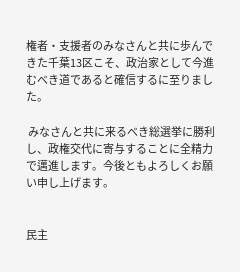権者・支援者のみなさんと共に歩んできた千葉13区こそ、政治家として今進むべき道であると確信するに至りました。

 みなさんと共に来るべき総選挙に勝利し、政権交代に寄与することに全精力で邁進します。今後ともよろしくお願い申し上げます。


民主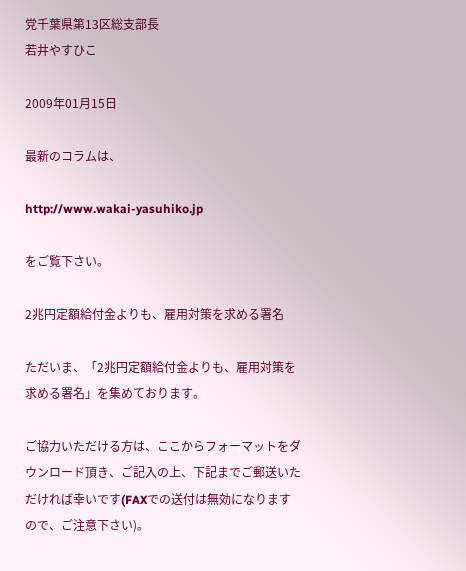党千葉県第13区総支部長
若井やすひこ

2009年01月15日

最新のコラムは、

http://www.wakai-yasuhiko.jp

をご覧下さい。

2兆円定額給付金よりも、雇用対策を求める署名

ただいま、「2兆円定額給付金よりも、雇用対策を求める署名」を集めております。

ご協力いただける方は、ここからフォーマットをダウンロード頂き、ご記入の上、下記までご郵送いただければ幸いです(FAXでの送付は無効になりますので、ご注意下さい)。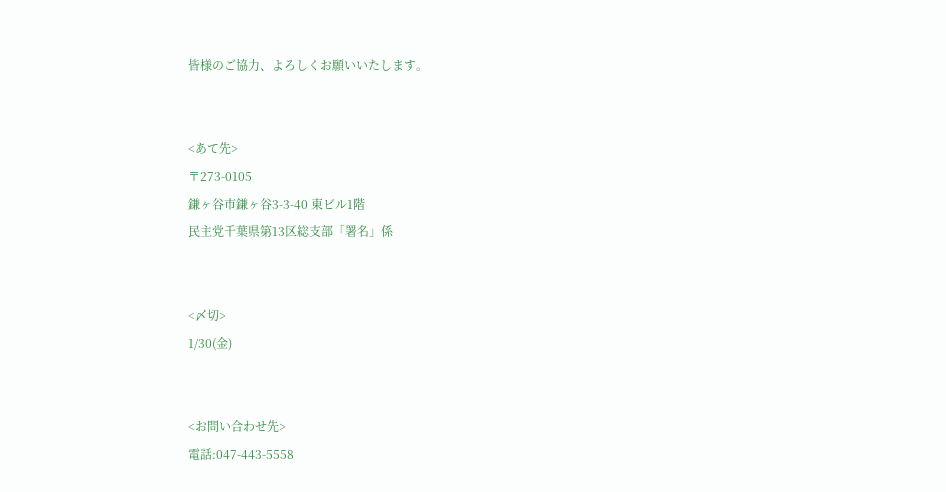皆様のご協力、よろしくお願いいたします。


<あて先>
〒273-0105
鎌ヶ谷市鎌ヶ谷3-3-40 東ビル1階
民主党千葉県第13区総支部「署名」係


<〆切>
1/30(金)


<お問い合わせ先>
電話:047-443-5558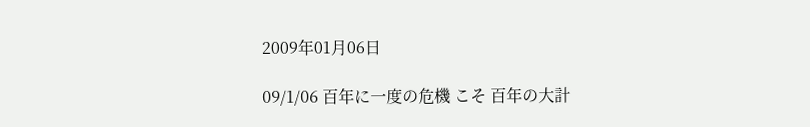2009年01月06日

09/1/06 百年に一度の危機 こそ 百年の大計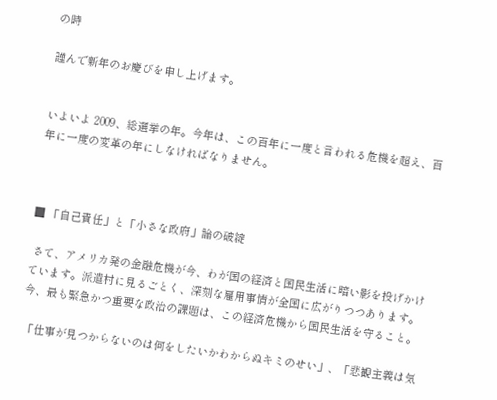の時

謹んで新年のお慶びを申し上げます。


いよいよ 2009、総選挙の年。今年は、この百年に一度と言われる危機を超え、百年に一度の変革の年にしなければなりません。



■ 「自己責任」と「小さな政府」論の破綻

 さて、アメリカ発の金融危機が今、わが国の経済と国民生活に暗い影を投げかけています。派遣村に見るごとく、深刻な雇用事情が全国に広がりつつあります。今、最も緊急かつ重要な政治の課題は、この経済危機から国民生活を守ること。

 「仕事が見つからないのは何をしたいかわからぬキミのせい」、「悲観主義は気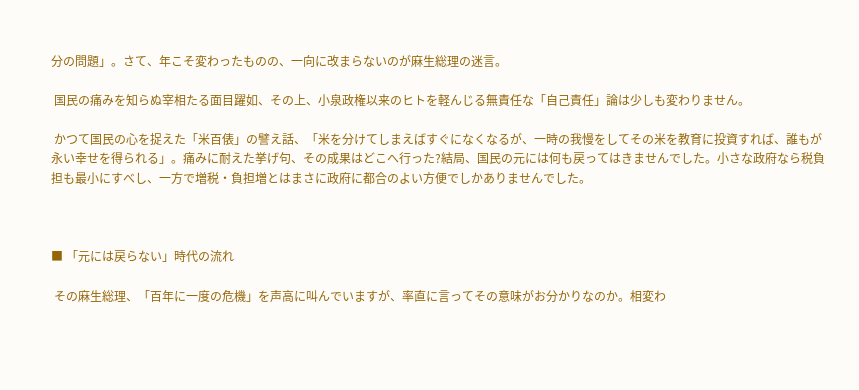分の問題」。さて、年こそ変わったものの、一向に改まらないのが麻生総理の迷言。

 国民の痛みを知らぬ宰相たる面目躍如、その上、小泉政権以来のヒトを軽んじる無責任な「自己責任」論は少しも変わりません。

 かつて国民の心を捉えた「米百俵」の譬え話、「米を分けてしまえばすぐになくなるが、一時の我慢をしてその米を教育に投資すれば、誰もが永い幸せを得られる」。痛みに耐えた挙げ句、その成果はどこへ行った?結局、国民の元には何も戻ってはきませんでした。小さな政府なら税負担も最小にすべし、一方で増税・負担増とはまさに政府に都合のよい方便でしかありませんでした。



■ 「元には戻らない」時代の流れ

 その麻生総理、「百年に一度の危機」を声高に叫んでいますが、率直に言ってその意味がお分かりなのか。相変わ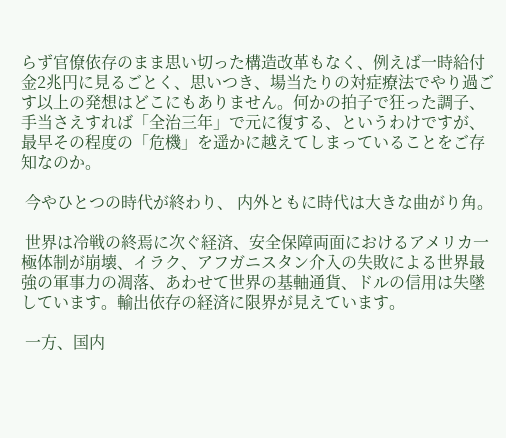らず官僚依存のまま思い切った構造改革もなく、例えば一時給付金2兆円に見るごとく、思いつき、場当たりの対症療法でやり過ごす以上の発想はどこにもありません。何かの拍子で狂った調子、手当さえすれば「全治三年」で元に復する、というわけですが、最早その程度の「危機」を遥かに越えてしまっていることをご存知なのか。

 今やひとつの時代が終わり、 内外ともに時代は大きな曲がり角。

 世界は冷戦の終焉に次ぐ経済、安全保障両面におけるアメリカ一極体制が崩壊、イラク、アフガニスタン介入の失敗による世界最強の軍事力の凋落、あわせて世界の基軸通貨、ドルの信用は失墜しています。輸出依存の経済に限界が見えています。

 一方、国内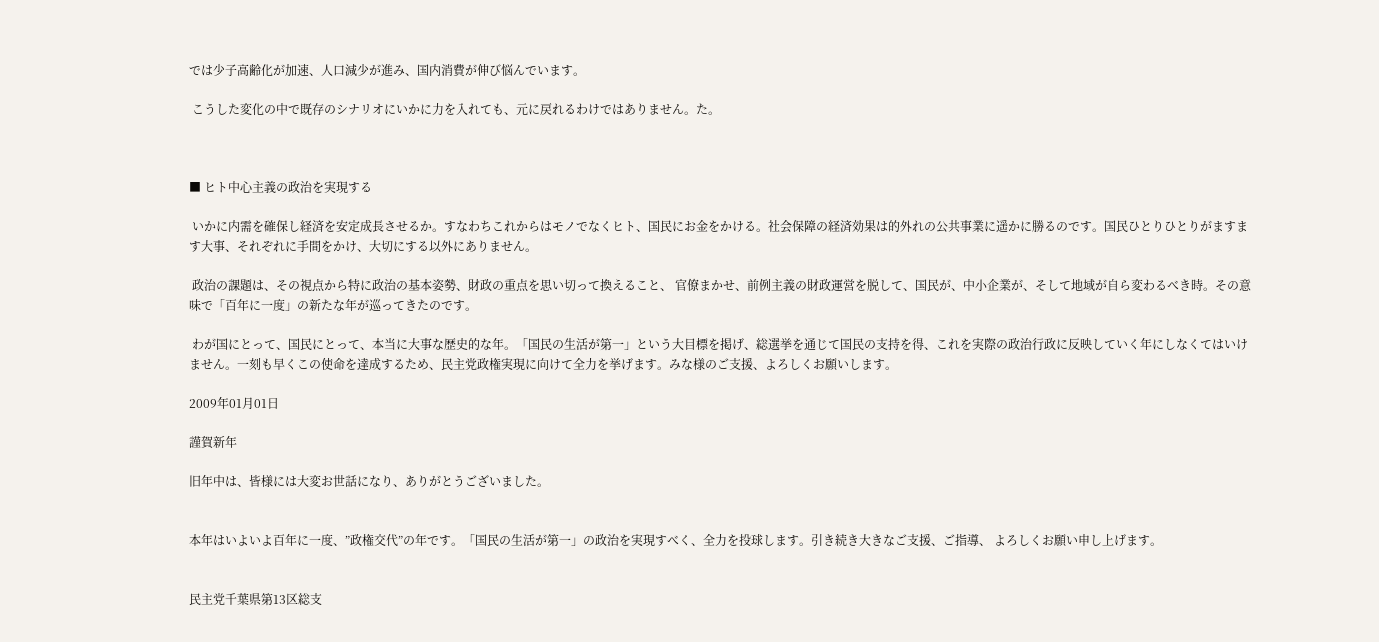では少子高齢化が加速、人口減少が進み、国内消費が伸び悩んでいます。

 こうした変化の中で既存のシナリオにいかに力を入れても、元に戻れるわけではありません。た。



■ ヒト中心主義の政治を実現する

 いかに内需を確保し経済を安定成長させるか。すなわちこれからはモノでなくヒト、国民にお金をかける。社会保障の経済効果は的外れの公共事業に遥かに勝るのです。国民ひとりひとりがますます大事、それぞれに手間をかけ、大切にする以外にありません。

 政治の課題は、その視点から特に政治の基本姿勢、財政の重点を思い切って換えること、 官僚まかせ、前例主義の財政運営を脱して、国民が、中小企業が、そして地域が自ら変わるべき時。その意味で「百年に一度」の新たな年が巡ってきたのです。

 わが国にとって、国民にとって、本当に大事な歴史的な年。「国民の生活が第一」という大目標を掲げ、総選挙を通じて国民の支持を得、これを実際の政治行政に反映していく年にしなくてはいけません。一刻も早くこの使命を達成するため、民主党政権実現に向けて全力を挙げます。みな様のご支援、よろしくお願いします。

2009年01月01日

謹賀新年

旧年中は、皆様には大変お世話になり、ありがとうございました。


本年はいよいよ百年に一度、”政権交代”の年です。「国民の生活が第一」の政治を実現すべく、全力を投球します。引き続き大きなご支援、ご指導、 よろしくお願い申し上げます。


民主党千葉県第13区総支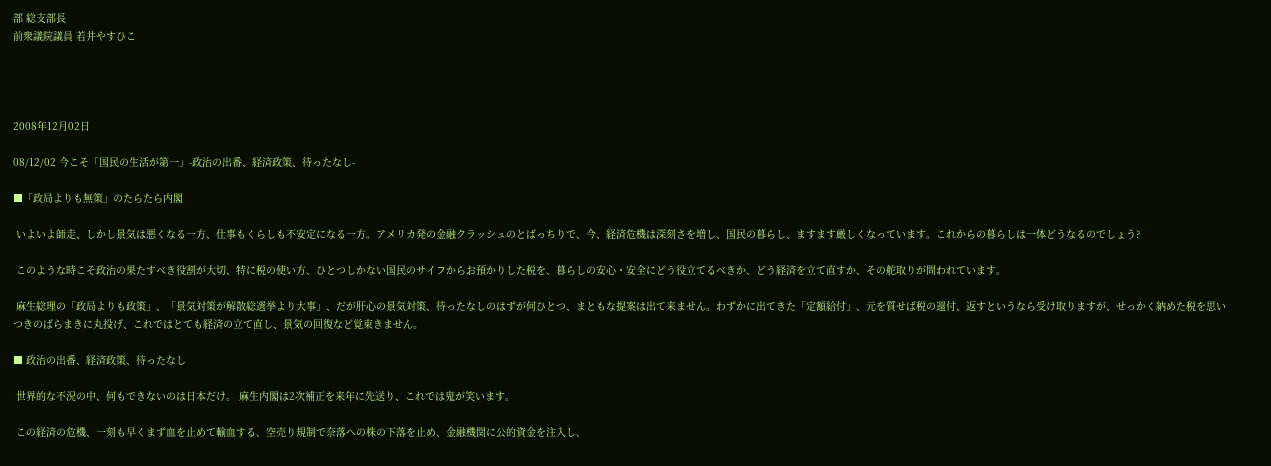部 総支部長
前衆議院議員 若井やすひこ




2008年12月02日

08/12/02 今こそ「国民の生活が第一」-政治の出番、経済政策、待ったなし-

■「政局よりも無策」のたらたら内閣

 いよいよ師走、しかし景気は悪くなる一方、仕事もくらしも不安定になる一方。アメリカ発の金融クラッシュのとばっちりで、今、経済危機は深刻さを増し、国民の暮らし、ますます厳しくなっています。これからの暮らしは一体どうなるのでしょう?

 このような時こそ政治の果たすべき役割が大切、特に税の使い方、ひとつしかない国民のサイフからお預かりした税を、暮らしの安心・安全にどう役立てるべきか、どう経済を立て直すか、その舵取りが問われています。

 麻生総理の「政局よりも政策」、「景気対策が解散総選挙より大事」、だが肝心の景気対策、待ったなしのはずが何ひとつ、まともな提案は出て来ません。わずかに出てきた「定額給付」、元を質せば税の還付、返すというなら受け取りますが、せっかく納めた税を思いつきのばらまきに丸投げ、これではとても経済の立て直し、景気の回復など覚束きません。

■ 政治の出番、経済政策、待ったなし

 世界的な不況の中、何もできないのは日本だけ。 麻生内閣は2次補正を来年に先送り、これでは鬼が笑います。

 この経済の危機、一刻も早くまず血を止めて輸血する、空売り規制で奈落への株の下落を止め、金融機関に公的資金を注入し、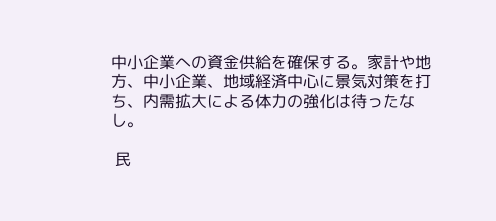中小企業への資金供給を確保する。家計や地方、中小企業、地域経済中心に景気対策を打ち、内需拡大による体力の強化は待ったなし。

 民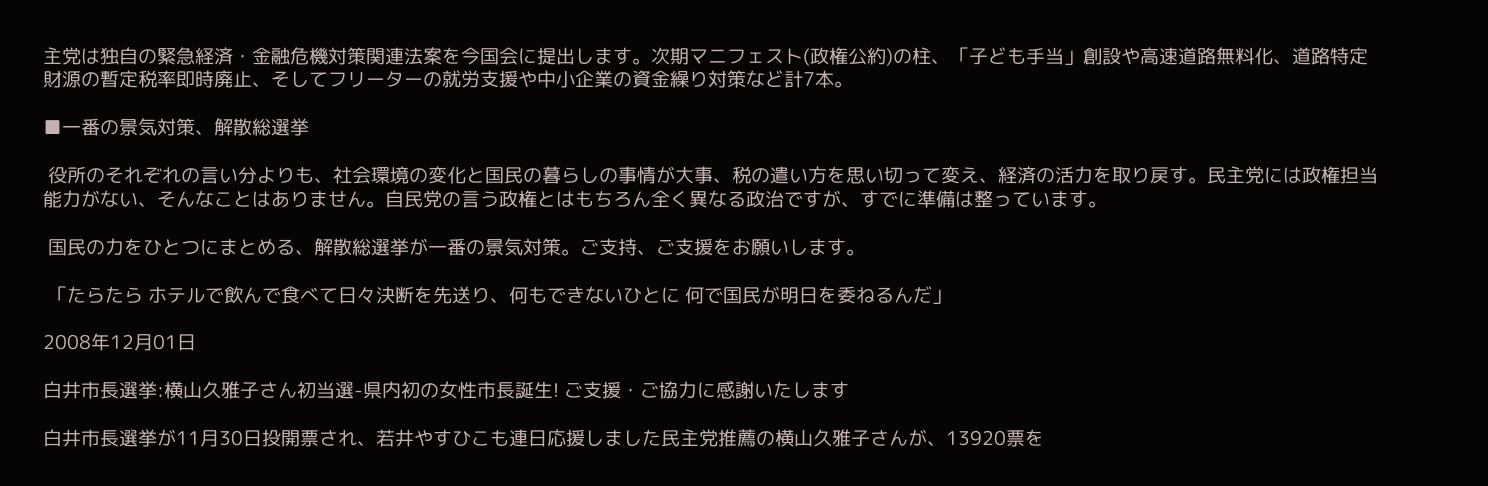主党は独自の緊急経済・金融危機対策関連法案を今国会に提出します。次期マニフェスト(政権公約)の柱、「子ども手当」創設や高速道路無料化、道路特定財源の暫定税率即時廃止、そしてフリーターの就労支援や中小企業の資金繰り対策など計7本。

■一番の景気対策、解散総選挙

 役所のそれぞれの言い分よりも、社会環境の変化と国民の暮らしの事情が大事、税の遣い方を思い切って変え、経済の活力を取り戻す。民主党には政権担当能力がない、そんなことはありません。自民党の言う政権とはもちろん全く異なる政治ですが、すでに準備は整っています。

 国民の力をひとつにまとめる、解散総選挙が一番の景気対策。ご支持、ご支援をお願いします。

 「たらたら ホテルで飲んで食べて日々決断を先送り、何もできないひとに 何で国民が明日を委ねるんだ」

2008年12月01日

白井市長選挙:横山久雅子さん初当選-県内初の女性市長誕生! ご支援・ご協力に感謝いたします

白井市長選挙が11月30日投開票され、若井やすひこも連日応援しました民主党推薦の横山久雅子さんが、13920票を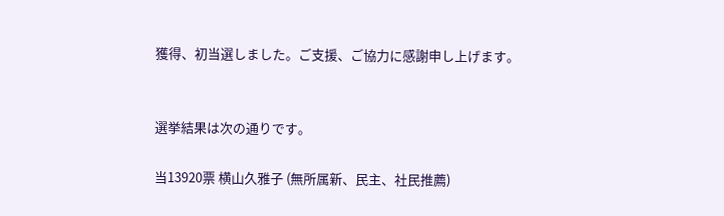獲得、初当選しました。ご支援、ご協力に感謝申し上げます。


選挙結果は次の通りです。

当13920票 横山久雅子 (無所属新、民主、社民推薦)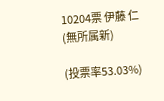10204票 伊藤 仁 (無所属新)

(投票率53.03%)